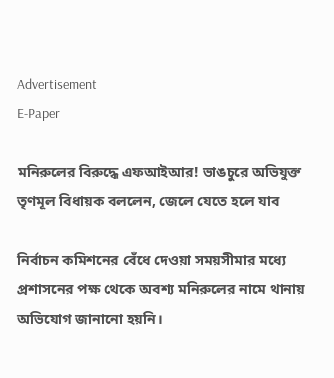Advertisement
E-Paper

মনিরুলের বিরুদ্ধে এফআইআর! ভাঙচুরে অভিযুক্ত তৃণমূল বিধায়ক বললেন, জেলে যেতে হলে যাব

নির্বাচন কমিশনের বেঁধে দেওয়া সময়সীমার মধ্যে প্রশাসনের পক্ষ থেকে অবশ্য মনিরুলের নামে থানায় অভিযোগ জানানো হয়নি।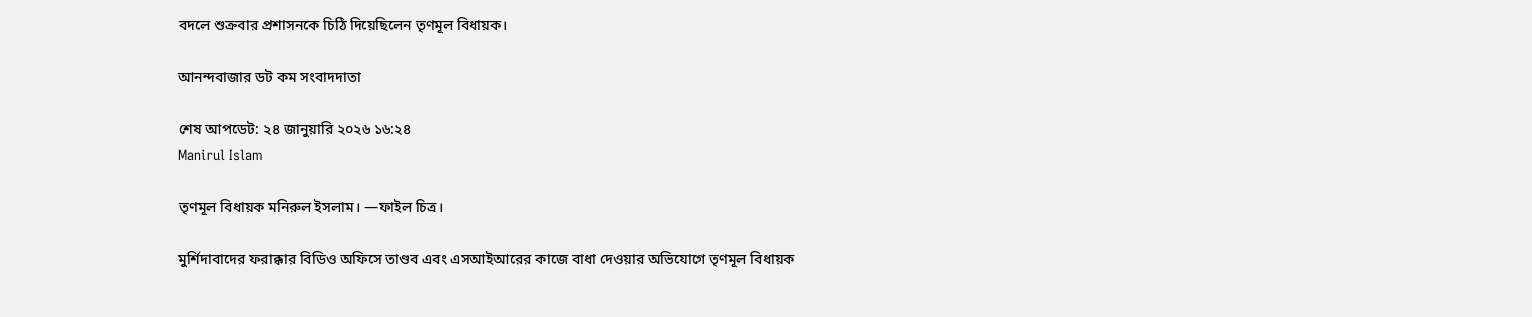বদলে শুক্রবার প্রশাসনকে চিঠি দিয়েছিলেন তৃণমূল বিধায়ক।

আনন্দবাজার ডট কম সংবাদদাতা

শেষ আপডেট: ২৪ জানুয়ারি ২০২৬ ১৬:২৪
Manirul Islam

তৃণমূল বিধায়ক মনিরুল ইসলাম। —ফাইল চিত্র।

মুর্শিদাবাদের ফরাক্কার বিডিও অফিসে তাণ্ডব এবং এসআইআরের কাজে বাধা দেওয়ার অভিযোগে তৃণমূল বিধায়ক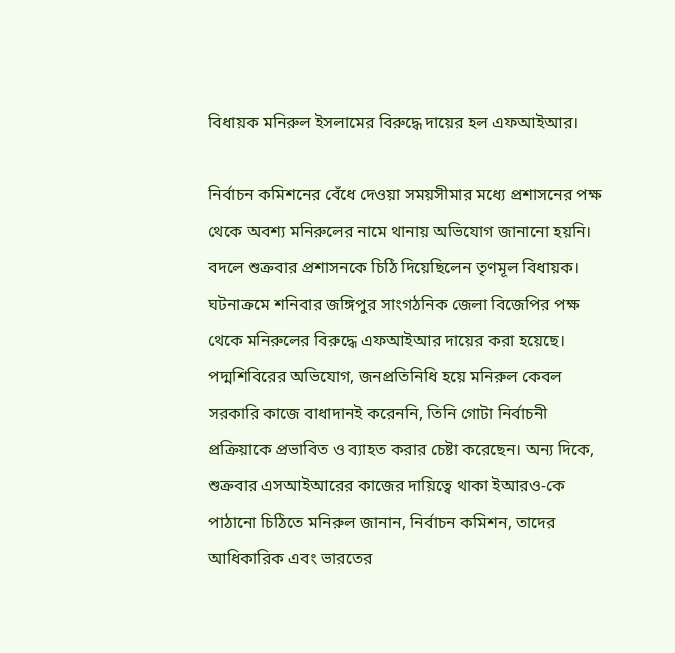বিধায়ক মনিরুল ইসলামের বিরুদ্ধে দায়ের হল এফআইআর।

নির্বাচন কমিশনের বেঁধে দেওয়া সময়সীমার মধ্যে প্রশাসনের পক্ষ থেকে অবশ্য মনিরুলের নামে থানায় অভিযোগ জানানো হয়নি। বদলে শুক্রবার প্রশাসনকে চিঠি দিয়েছিলেন তৃণমূল বিধায়ক। ঘটনাক্রমে শনিবার জঙ্গিপুর সাংগঠনিক জেলা বিজেপির পক্ষ থেকে মনিরুলের বিরুদ্ধে এফআইআর দায়ের করা হয়েছে। পদ্মশিবিরের অভিযোগ, জনপ্রতিনিধি হয়ে মনিরুল কেবল সরকারি কাজে বাধাদানই করেননি, তিনি গোটা নির্বাচনী প্রক্রিয়াকে প্রভাবিত ও ব্যাহত করার চেষ্টা করেছেন। অন্য দিকে, শুক্রবার এসআইআরের কাজের দায়িত্বে থাকা ইআরও-কে পাঠানো চিঠিতে মনিরুল জানান, নির্বাচন কমিশন, তাদের আধিকারিক এবং ভারতের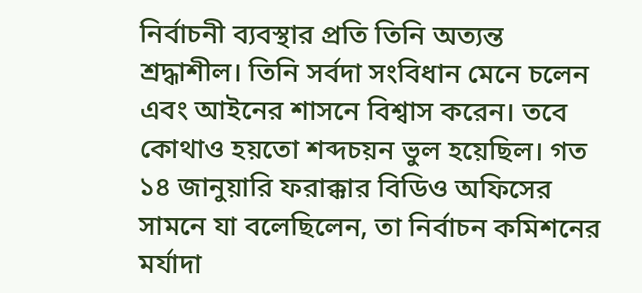নির্বাচনী ব্যবস্থার প্রতি তিনি অত্যন্ত শ্রদ্ধাশীল। তিনি সর্বদা সংবিধান মেনে চলেন এবং আইনের শাসনে বিশ্বাস করেন। তবে কোথাও হয়তো শব্দচয়ন ভুল হয়েছিল। গত ১৪ জানুয়ারি ফরাক্কার বিডিও অফিসের সামনে যা বলেছিলেন, তা নির্বাচন কমিশনের মর্যাদা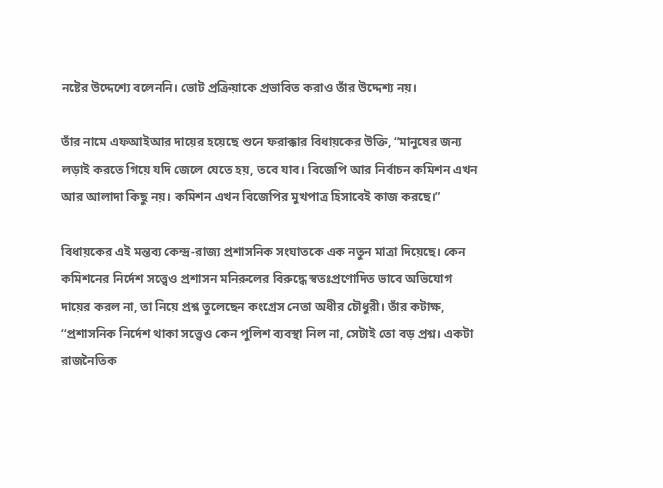নষ্টের উদ্দেশ্যে বলেননি। ভোট প্রক্রিয়াকে প্রভাবিত করাও তাঁর উদ্দেশ্য নয়।

তাঁর নামে এফআইআর দায়ের হয়েছে শুনে ফরাক্কার বিধায়কের উক্তি, “মানুষের জন্য লড়াই করতে গিয়ে যদি জেলে যেতে হয়, তবে যাব। বিজেপি আর নির্বাচন কমিশন এখন আর আলাদা কিছু নয়। কমিশন এখন বিজেপির মুখপাত্র হিসাবেই কাজ করছে।”

বিধায়কের এই মন্তব্য কেন্দ্র-রাজ্য প্রশাসনিক সংঘাতকে এক নতুন মাত্রা দিয়েছে। কেন কমিশনের নির্দেশ সত্ত্বেও প্রশাসন মনিরুলের বিরুদ্ধে স্বতঃপ্রণোদিত ভাবে অভিযোগ দায়ের করল না, তা নিয়ে প্রশ্ন তুলেছেন কংগ্রেস নেতা অধীর চৌধুরী। তাঁর কটাক্ষ, ‘‘প্রশাসনিক নির্দেশ থাকা সত্ত্বেও কেন পুলিশ ব্যবস্থা নিল না, সেটাই তো বড় প্রশ্ন। একটা রাজনৈতিক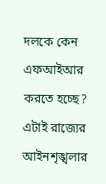দলকে কেন এফআইআর করতে হচ্ছে? এটাই রাজ্যের আইনশৃঙ্খলার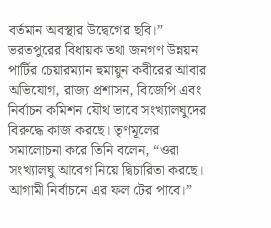বর্তমান অবস্থার উদ্বেগের ছবি।” ভরতপুরের বিধায়ক তথা জনগণ উন্নয়ন পার্টির চেয়ারম্যান হুমায়ুন কবীরের আবার অভিযোগ, রাজ্য প্রশাসন, বিজেপি এবং নির্বাচন কমিশন যৌথ ভাবে সংখ্যালঘুদের বিরুদ্ধে কাজ করছে। তৃণমূলের সমালোচনা করে তিনি বলেন, “ওরা সংখ্যালঘু আবেগ নিয়ে দ্বিচারিতা করছে। আগামী নির্বাচনে এর ফল টের পাবে।”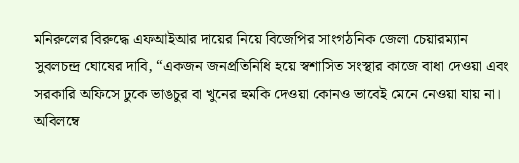মনিরুলের বিরুদ্ধে এফআইআর দায়ের নিয়ে বিজেপির সাংগঠনিক জেলা চেয়ারম্যান সুবলচন্দ্র ঘোষের দাবি, “একজন জনপ্রতিনিধি হয়ে স্বশাসিত সংস্থার কাজে বাধা দেওয়া এবং সরকারি অফিসে ঢুকে ভাঙচুর বা খুনের হুমকি দেওয়া কোনও ভাবেই মেনে নেওয়া যায় না। অবিলম্বে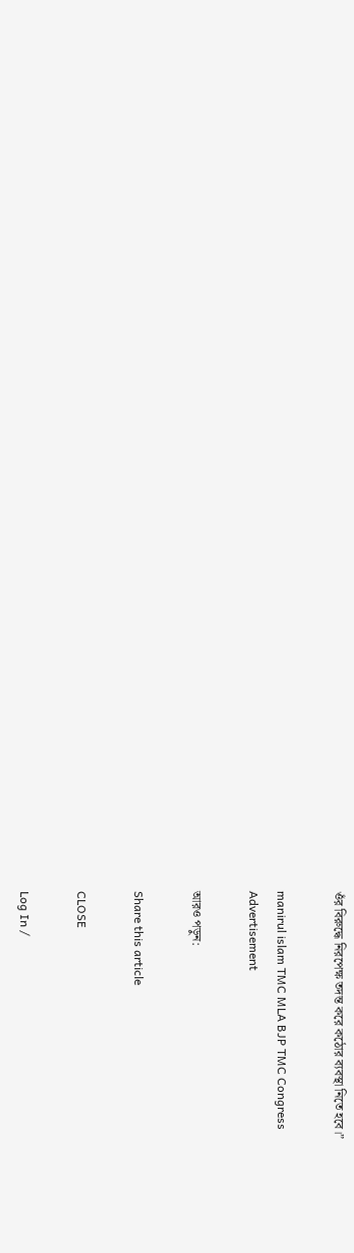ওঁর বিরুদ্ধে নিরপেক্ষ তদন্ত করে কঠোর ব্যবস্থা নিতে হবে।”

manirul islam TMC MLA BJP TMC Congress
Advertisement

আরও পড়ুন:

Share this article

CLOSE

Log In /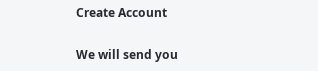Create Account

We will send you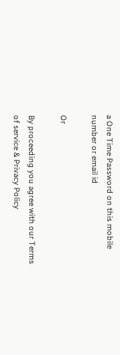a One Time Password on this mobile number or email id

Or

By proceeding you agree with our Terms of service & Privacy Policy